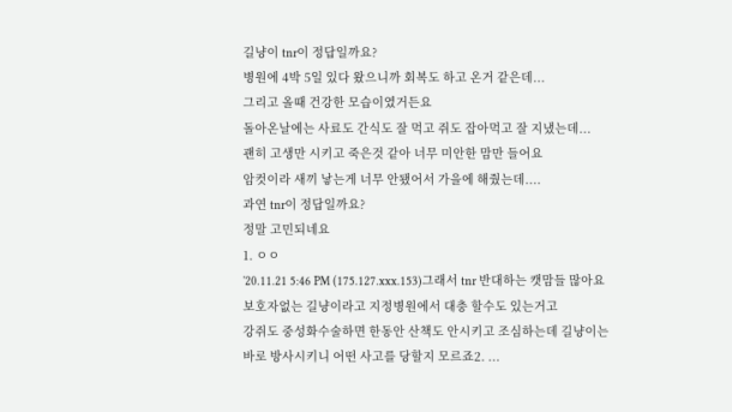길냥이 tnr이 정답일까요?
병원에 4박 5일 있다 왔으니까 회복도 하고 온거 같은데...
그리고 올때 건강한 모습이였거든요
돌아온날에는 사료도 간식도 잘 먹고 쥐도 잡아먹고 잘 지냈는데...
괜히 고생만 시키고 죽은것 같아 너무 미안한 맘만 들어요
암컷이라 새끼 낳는게 너무 안됐어서 가을에 해줬는데....
과연 tnr이 정답일까요?
정말 고민되네요
1. ㅇㅇ
'20.11.21 5:46 PM (175.127.xxx.153)그래서 tnr 반대하는 캣맘들 많아요
보호자없는 길냥이라고 지정병원에서 대충 할수도 있는거고
강쥐도 중성화수술하면 한동안 산책도 안시키고 조심하는데 길냥이는 바로 방사시키니 어떤 사고를 당할지 모르죠2. ...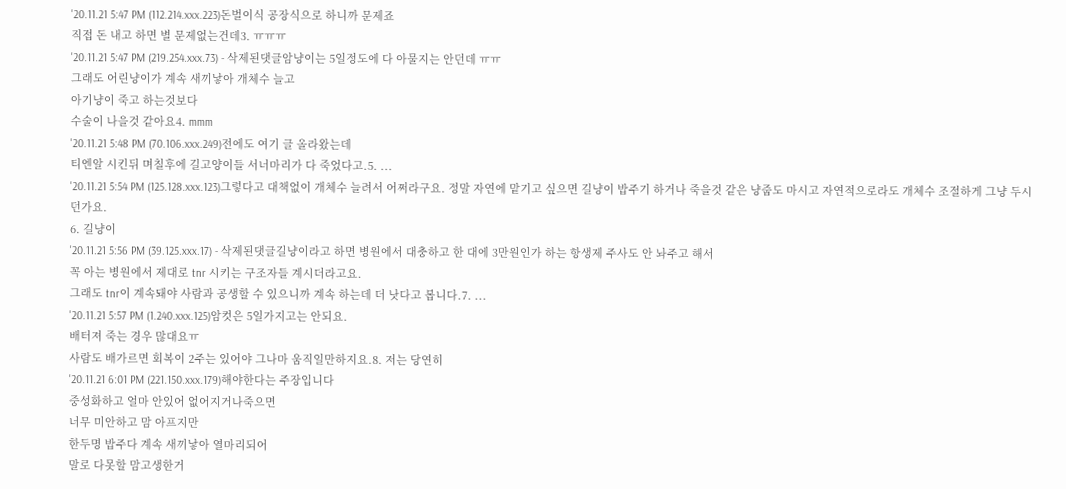'20.11.21 5:47 PM (112.214.xxx.223)돈벌이식 공장식으로 하니까 문제죠
직접 돈 내고 하면 별 문제없는건데3. ㅠㅠㅠ
'20.11.21 5:47 PM (219.254.xxx.73) - 삭제된댓글암냥이는 5일정도에 다 아물지는 안던데 ㅠㅠ
그래도 어린냥이가 계속 새끼낳아 개체수 늘고
아기냥이 죽고 하는것보다
수술이 나을것 같아요4. mmm
'20.11.21 5:48 PM (70.106.xxx.249)전에도 여기 글 올라왔는데
티엔알 시킨뒤 며칠후에 길고양이들 서너마리가 다 죽었다고.5. ...
'20.11.21 5:54 PM (125.128.xxx.123)그렇다고 대책없이 개체수 늘려서 어쩌라구요. 정말 자연에 맡기고 싶으면 길냥이 밥주기 하거나 죽을것 같은 냥줍도 마시고 자연적으로라도 개체수 조절하게 그냥 두시던가요.
6. 길냥이
'20.11.21 5:56 PM (39.125.xxx.17) - 삭제된댓글길냥이라고 하면 병원에서 대충하고 한 대에 3만원인가 하는 항생제 주사도 안 놔주고 해서
꼭 아는 병원에서 제대로 tnr 시키는 구조자들 계시더라고요.
그래도 tnr이 계속돼야 사람과 공생할 수 있으니까 계속 하는데 더 낫다고 봅니다.7. ...
'20.11.21 5:57 PM (1.240.xxx.125)암컷은 5일가지고는 안되요.
배터져 죽는 경우 많대요ㅠ
사람도 배가르면 회복이 2주는 있어야 그나마 움직일만하지요.8. 저는 당연히
'20.11.21 6:01 PM (221.150.xxx.179)해야한다는 주장입니다
중성화하고 얼마 안있어 없어지거나죽으면
너무 미안하고 맘 아프지만
한두명 밥주다 계속 새끼낳아 열마리되어
말로 다못할 맘고생한거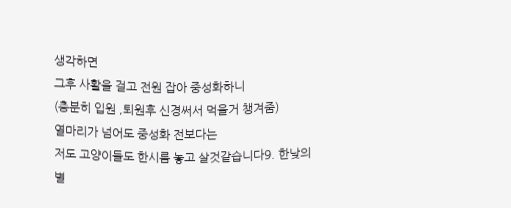생각하면
그후 사활을 걸고 전원 잡아 중성화하니
(충분히 입원 ,퇴원후 신경써서 먹을거 챙겨줌)
열마리가 넘어도 중성화 전보다는
저도 고양이들도 한시름 놓고 살것같습니다9. 한낮의 별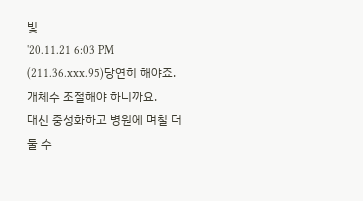빛
'20.11.21 6:03 PM (211.36.xxx.95)당연히 해야죠.
개체수 조절해야 하니까요.
대신 중성화하고 병원에 며칠 더 둘 수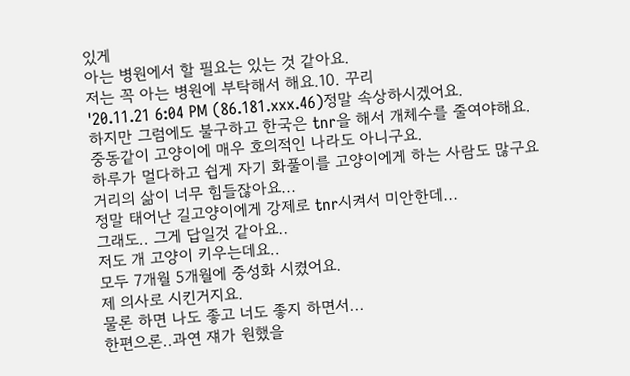있게
아는 병원에서 할 필요는 있는 것 같아요.
저는 꼭 아는 병원에 부탁해서 해요.10. 꾸리
'20.11.21 6:04 PM (86.181.xxx.46)정말 속상하시겠어요.
하지만 그럼에도 불구하고 한국은 tnr을 해서 개체수를 줄여야해요.
중동같이 고양이에 매우 호의적인 나라도 아니구요.
하루가 멀다하고 쉽게 자기 화풀이를 고양이에게 하는 사람도 많구요
거리의 삶이 너무 힘들잖아요...
정말 태어난 길고양이에게 강제로 tnr시켜서 미안한데...
그래도.. 그게 답일것 같아요..
저도 개 고양이 키우는데요..
모두 7개월 5개월에 중성화 시켰어요.
제 의사로 시킨거지요.
물론 하면 나도 좋고 너도 좋지 하면서...
한편으론..과연 쟤가 원했을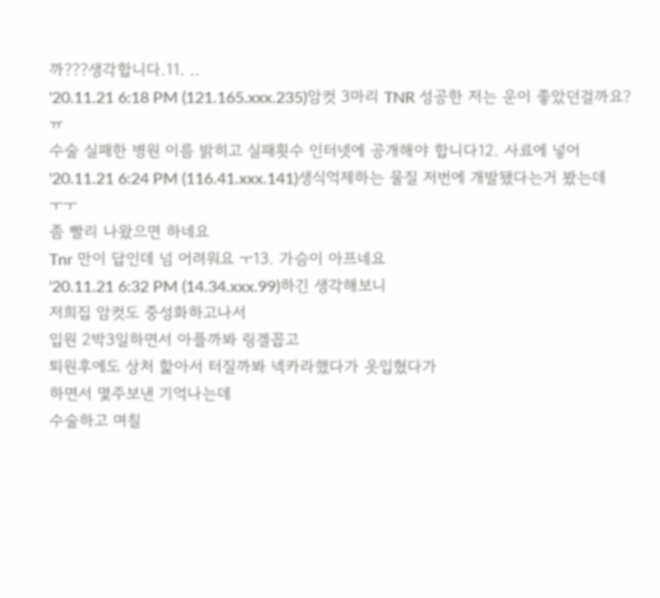까???생각합니다.11. ..
'20.11.21 6:18 PM (121.165.xxx.235)암컷 3마리 TNR 성공한 저는 운이 좋았던걸까요? ㅠ
수술 실패한 병원 이름 밝히고 실패횟수 인터넷에 공개해야 합니다12. 사료에 넣어
'20.11.21 6:24 PM (116.41.xxx.141)생식억제하는 물질 저번에 개발됐다는거 봤는데
ㅜㅜ
좀 빨리 나왔으면 하네요
Tnr 만이 답인데 넘 어려워요 ㅜ13. 가슴이 아프네요
'20.11.21 6:32 PM (14.34.xxx.99)하긴 생각해보니
저희집 암컷도 중성화하고나서
입원 2박3일하면서 아플까봐 링겔꼽고
퇴원후에도 상처 핥아서 터질까봐 넥카라했다가 옷입혔다가
하면서 몇주보낸 기억나는데
수술하고 며칠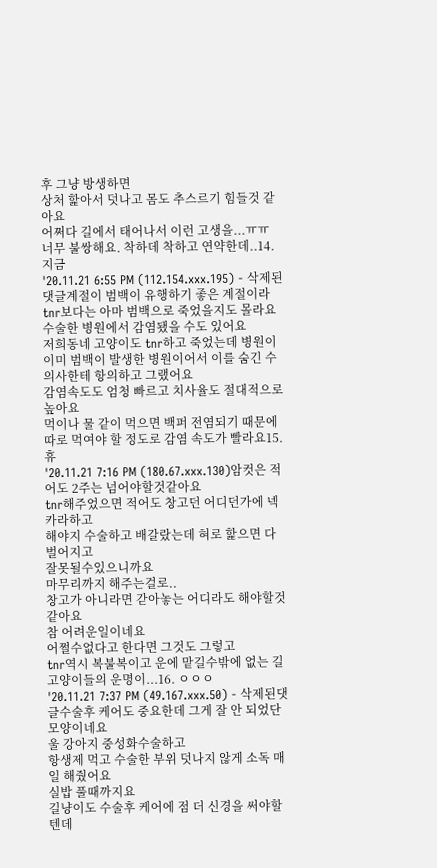후 그냥 방생하면
상처 핥아서 덧나고 몸도 추스르기 힘들것 같아요
어쩌다 길에서 태어나서 이런 고생을...ㅠㅠ
너무 불쌍해요. 착하데 착하고 연약한데..14. 지금
'20.11.21 6:55 PM (112.154.xxx.195) - 삭제된댓글계절이 범백이 유행하기 좋은 계절이라
tnr보다는 아마 범백으로 죽었을지도 몰라요
수술한 병원에서 감염됐을 수도 있어요
저희동네 고양이도 tnr하고 죽었는데 병원이 이미 범백이 발생한 병원이어서 이를 숨긴 수의사한테 항의하고 그랬어요
감염속도도 엄청 빠르고 치사율도 절대적으로 높아요
먹이나 물 같이 먹으면 백퍼 전염되기 때문에 따로 먹여야 할 정도로 감염 속도가 빨라요15. 휴
'20.11.21 7:16 PM (180.67.xxx.130)암컷은 적어도 2주는 넘어야할것같아요
tnr해주었으면 적어도 창고던 어디던가에 넥카라하고
해야지 수술하고 배갈랐는데 혀로 핥으면 다 벌어지고
잘못될수있으니까요
마무리까지 해주는걸로..
창고가 아니라면 갇아놓는 어디라도 해야할것같아요
참 어려운일이네요
어쩔수없다고 한다면 그것도 그렇고
tnr역시 복불복이고 운에 맡길수밖에 없는 길고양이들의 운명이...16. ㅇㅇㅇ
'20.11.21 7:37 PM (49.167.xxx.50) - 삭제된댓글수술후 케어도 중요한데 그게 잘 안 되었단 모양이네요
울 강아지 중성화수술하고
항생제 먹고 수술한 부위 덧나지 않게 소독 매일 해줬어요
실밥 풀때까지요
길냥이도 수술후 케어에 점 더 신경을 써야할텐데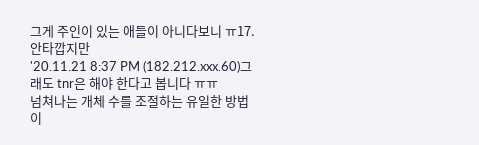그게 주인이 있는 애들이 아니다보니 ㅠ17. 안타깝지만
'20.11.21 8:37 PM (182.212.xxx.60)그래도 tnr은 해야 한다고 봅니다 ㅠㅠ
넘쳐나는 개체 수를 조절하는 유일한 방법이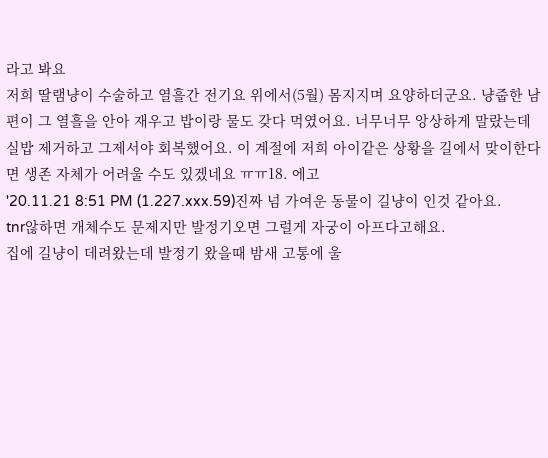라고 봐요
저희 딸램냥이 수술하고 열흘간 전기요 위에서(5월) 몸지지며 요양하더군요. 냥줍한 남편이 그 열흘을 안아 재우고 밥이랑 물도 갖다 먹였어요. 너무너무 앙상하게 말랐는데 실밥 제거하고 그제서야 회복했어요. 이 계절에 저희 아이같은 상황을 길에서 맞이한다면 생존 자체가 어려울 수도 있겠네요 ㅠㅠ18. 에고
'20.11.21 8:51 PM (1.227.xxx.59)진짜 넘 가여운 동물이 길냥이 인것 같아요.
tnr않하면 개체수도 문제지만 발정기오면 그럴게 자궁이 아프다고해요.
집에 길냥이 데려왔는데 발정기 왔을때 밤새 고통에 울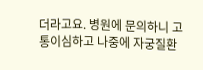더라고요. 병원에 문의하니 고통이심하고 나중에 자궁질환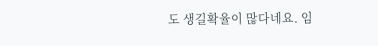도 생길확율이 많다네요. 임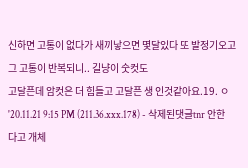신하면 고통이 없다가 새끼낳으면 몇달있다 또 발정기오고 그 고통이 반복되니.. 길냥이 숫컷도
고달픈데 암컷은 더 힘들고 고달픈 생 인것같아요.19. ㅇ
'20.11.21 9:15 PM (211.36.xxx.178) - 삭제된댓글tnr 안한다고 개체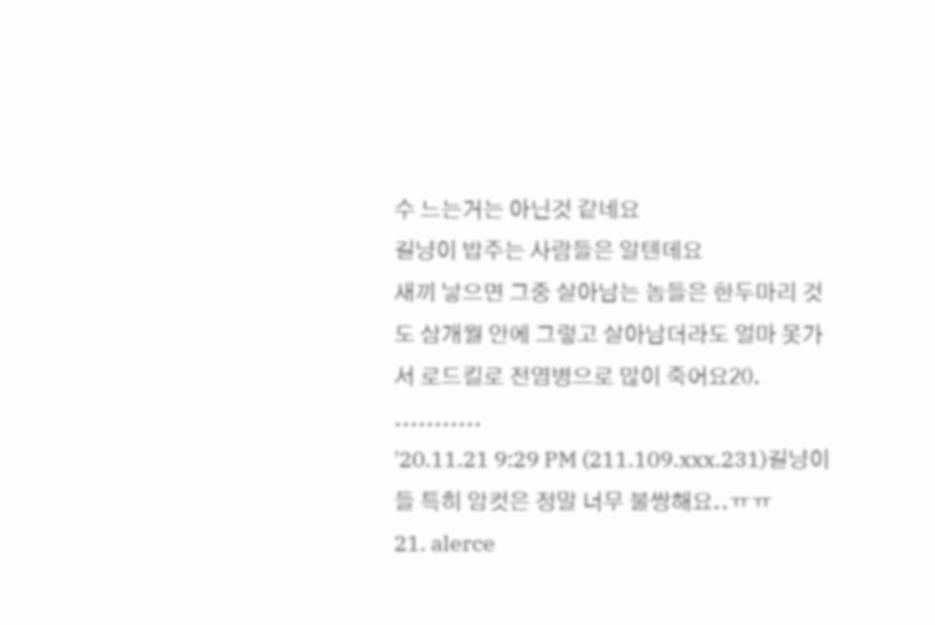수 느는거는 아닌것 같네요
길냥이 밥주는 사람들은 알텐데요
새끼 낳으면 그중 살아남는 놈들은 한두마리 것도 삼개월 안에 그렇고 살아남더라도 얼마 못가서 로드킬로 전염병으로 많이 죽어요20. ...........
'20.11.21 9:29 PM (211.109.xxx.231)길냥이들 특히 암컷은 정말 너무 불쌍해요..ㅠㅠ
21. alerce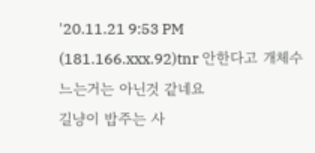'20.11.21 9:53 PM (181.166.xxx.92)tnr 안한다고 개체수 느는거는 아닌것 같네요
길냥이 밥주는 사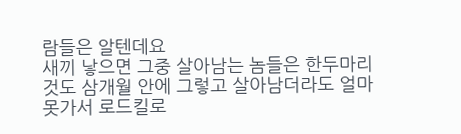람들은 알텐데요
새끼 낳으면 그중 살아남는 놈들은 한두마리 것도 삼개월 안에 그렇고 살아남더라도 얼마 못가서 로드킬로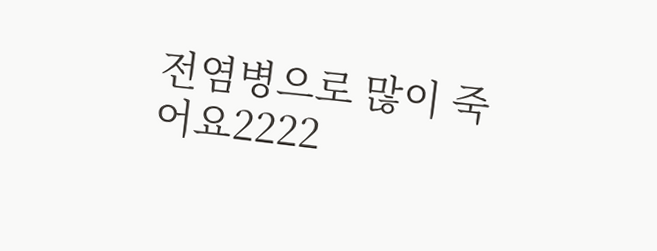전염병으로 많이 죽어요2222